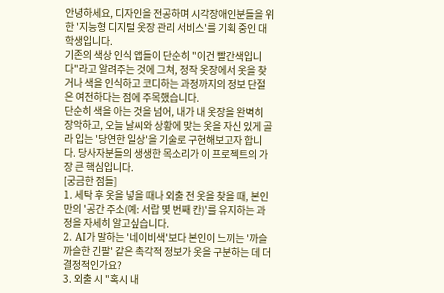안녕하세요, 디자인을 전공하며 시각장애인분들을 위한 '지능형 디지털 옷장 관리 서비스'를 기획 중인 대학생입니다.
기존의 색상 인식 앱들이 단순히 "이건 빨간색입니다"라고 알려주는 것에 그쳐, 정작 옷장에서 옷을 찾거나 색을 인식하고 코디하는 과정까지의 정보 단절은 여전하다는 점에 주목했습니다.
단순히 색을 아는 것을 넘어, 내가 내 옷장을 완벽히 장악하고, 오늘 날씨와 상황에 맞는 옷을 자신 있게 골라 입는 '당연한 일상'을 기술로 구현해보고자 합니다. 당사자분들의 생생한 목소리가 이 프로젝트의 가장 큰 핵심입니다.
[궁금한 점들]
1. 세탁 후 옷을 넣을 때나 외출 전 옷을 찾을 때, 본인만의 '공간 주소(예: 서랍 몇 번째 칸)'를 유지하는 과정을 자세히 알고싶습니다.
2. AI가 말하는 '네이비색'보다 본인이 느끼는 '까슬까슬한 긴팔' 같은 촉각적 정보가 옷을 구분하는 데 더 결정적인가요?
3. 외출 시 "혹시 내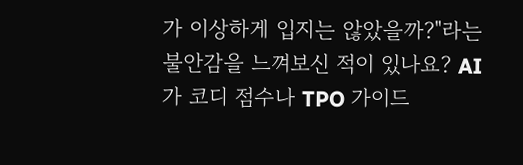가 이상하게 입지는 않았을까?"라는 불안감을 느껴보신 적이 있나요? AI가 코디 점수나 TPO 가이드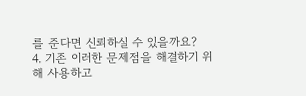를 준다면 신뢰하실 수 있을까요?
4. 기존 이러한 문제점을 해결하기 위해 사용하고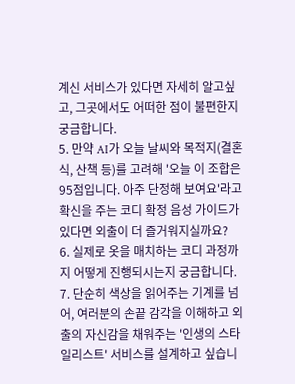계신 서비스가 있다면 자세히 알고싶고, 그곳에서도 어떠한 점이 불편한지 궁금합니다.
5. 만약 AI가 오늘 날씨와 목적지(결혼식, 산책 등)를 고려해 '오늘 이 조합은 95점입니다. 아주 단정해 보여요'라고 확신을 주는 코디 확정 음성 가이드가 있다면 외출이 더 즐거워지실까요?
6. 실제로 옷을 매치하는 코디 과정까지 어떻게 진행되시는지 궁금합니다.
7. 단순히 색상을 읽어주는 기계를 넘어, 여러분의 손끝 감각을 이해하고 외출의 자신감을 채워주는 '인생의 스타일리스트' 서비스를 설계하고 싶습니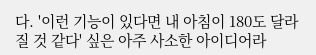다. '이런 기능이 있다면 내 아침이 180도 달라질 것 같다' 싶은 아주 사소한 아이디어라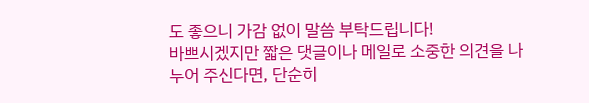도 좋으니 가감 없이 말씀 부탁드립니다!
바쁘시겠지만 짧은 댓글이나 메일로 소중한 의견을 나누어 주신다면, 단순히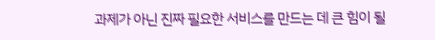과제가 아닌 진짜 필요한 서비스를 만드는 데 큰 힘이 될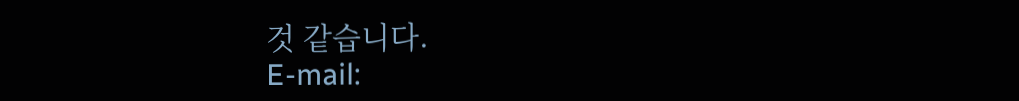것 같습니다.
E-mail: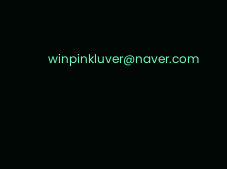winpinkluver@naver.com